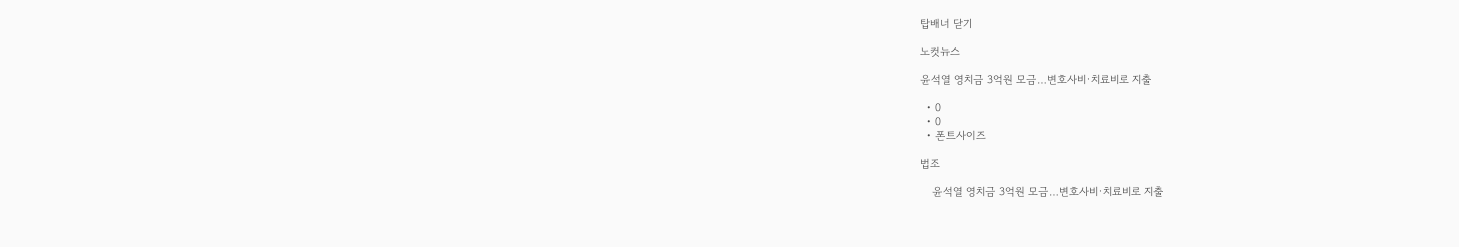탑배너 닫기

노컷뉴스

윤석열 영치금 3억원 모금…변호사비·치료비로 지출

  • 0
  • 0
  • 폰트사이즈

법조

    윤석열 영치금 3억원 모금…변호사비·치료비로 지출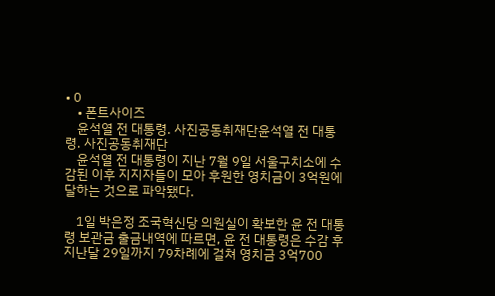• 0
    • 폰트사이즈
    윤석열 전 대통령. 사진공동취재단윤석열 전 대통령. 사진공동취재단
    윤석열 전 대통령이 지난 7월 9일 서울구치소에 수감된 이후 지지자들이 모아 후원한 영치금이 3억원에 달하는 것으로 파악됐다.

    1일 박은정 조국혁신당 의원실이 확보한 윤 전 대통령 보관금 출금내역에 따르면, 윤 전 대통령은 수감 후 지난달 29일까지 79차례에 걸쳐 영치금 3억700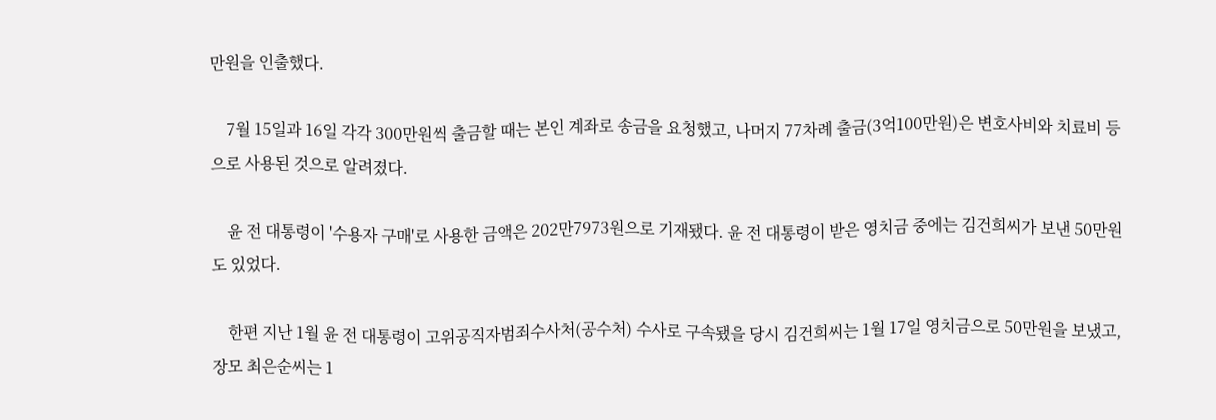만원을 인출했다.

    7월 15일과 16일 각각 300만원씩 출금할 때는 본인 계좌로 송금을 요청했고, 나머지 77차례 출금(3억100만원)은 변호사비와 치료비 등으로 사용된 것으로 알려졌다.

    윤 전 대통령이 '수용자 구매'로 사용한 금액은 202만7973원으로 기재됐다. 윤 전 대통령이 받은 영치금 중에는 김건희씨가 보낸 50만원도 있었다.

    한편 지난 1월 윤 전 대통령이 고위공직자범죄수사처(공수처) 수사로 구속됐을 당시 김건희씨는 1월 17일 영치금으로 50만원을 보냈고, 장모 최은순씨는 1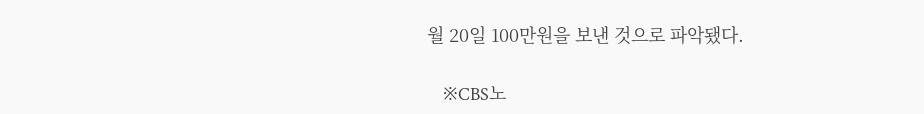월 20일 100만원을 보낸 것으로 파악됐다.

    ※CBS노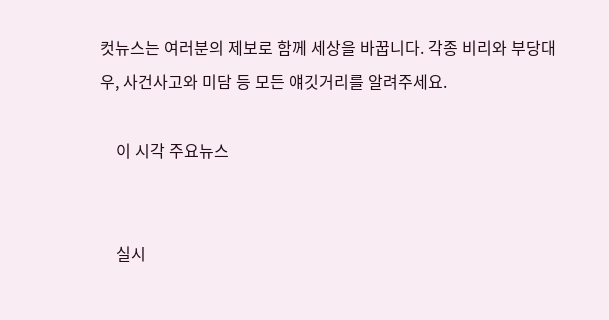컷뉴스는 여러분의 제보로 함께 세상을 바꿉니다. 각종 비리와 부당대우, 사건사고와 미담 등 모든 얘깃거리를 알려주세요.

    이 시각 주요뉴스


    실시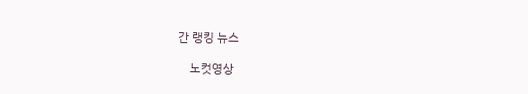간 랭킹 뉴스

    노컷영상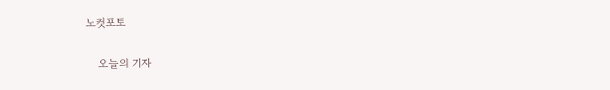노컷포토

    오늘의 기자